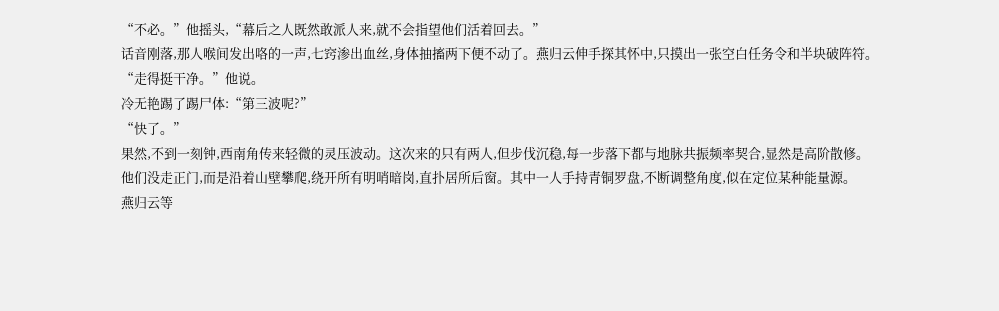“不必。”他摇头,“幕后之人既然敢派人来,就不会指望他们活着回去。”
话音刚落,那人喉间发出咯的一声,七窍渗出血丝,身体抽搐两下便不动了。燕归云伸手探其怀中,只摸出一张空白任务令和半块破阵符。
“走得挺干净。”他说。
冷无艳踢了踢尸体:“第三波呢?”
“快了。”
果然,不到一刻钟,西南角传来轻微的灵压波动。这次来的只有两人,但步伐沉稳,每一步落下都与地脉共振频率契合,显然是高阶散修。
他们没走正门,而是沿着山壁攀爬,绕开所有明哨暗岗,直扑居所后窗。其中一人手持青铜罗盘,不断调整角度,似在定位某种能量源。
燕归云等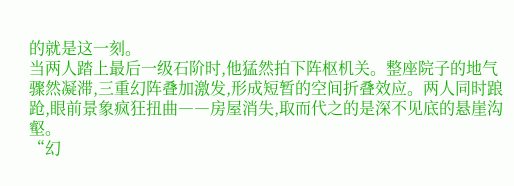的就是这一刻。
当两人踏上最后一级石阶时,他猛然拍下阵枢机关。整座院子的地气骤然凝滞,三重幻阵叠加激发,形成短暂的空间折叠效应。两人同时踉跄,眼前景象疯狂扭曲――房屋消失,取而代之的是深不见底的悬崖沟壑。
“幻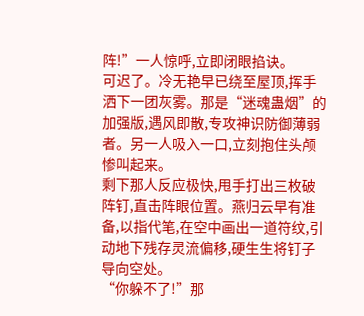阵!”一人惊呼,立即闭眼掐诀。
可迟了。冷无艳早已绕至屋顶,挥手洒下一团灰雾。那是“迷魂蛊烟”的加强版,遇风即散,专攻神识防御薄弱者。另一人吸入一口,立刻抱住头颅惨叫起来。
剩下那人反应极快,甩手打出三枚破阵钉,直击阵眼位置。燕归云早有准备,以指代笔,在空中画出一道符纹,引动地下残存灵流偏移,硬生生将钉子导向空处。
“你躲不了!”那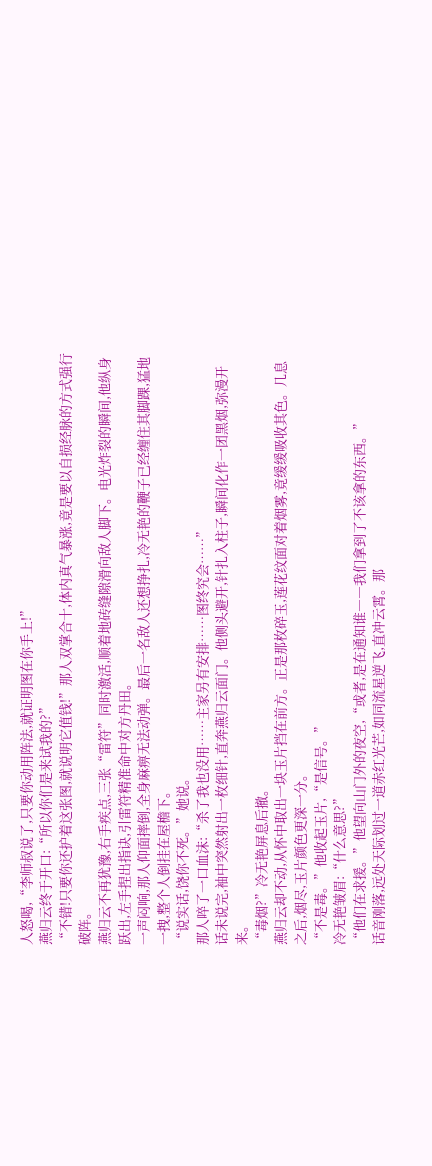人怒喝,“李师叔说了,只要你动用阵法,就证明图在你手上!”
燕归云终于开口:“所以你们是来试我的?”
“不错!只要你还护着这张图,就说明它值钱!”那人双掌合十,体内真气暴涨,竟是要以自损经脉的方式强行破阵。
燕归云不再犹豫,右手疾点,三张“雷符”同时激活,顺着地砖缝隙滑向敌人脚下。电光炸裂的瞬间,他纵身跃出,左手捏出指诀,引雷符精准命中对方丹田。
一声闷响,那人仰面摔倒,全身麻痹无法动弹。最后一名敌人还想挣扎,冷无艳的鞭子已经缠住其脚踝,猛地一拽,整个人倒挂在屋檐下。
“说实话,饶你不死。”她说。
那人啐了一口血沫:“杀了我也没用……主家另有安排……图终究会……”
话未说完,袖中突然射出一枚细针,直奔燕归云面门。他侧头避开,针扎入柱子,瞬间化作一团黑烟,弥漫开来。
“毒烟?”冷无艳屏息后撤。
燕归云却不动,从怀中取出一块玉片挡在前方。正是那枚碎玉,莲花纹面对着烟雾,竟缓缓吸收其色。几息之后,烟尽,玉片颜色更深一分。
“不是毒。”他收起玉片,“是信号。”
冷无艳皱眉:“什么意思?”
“他们在求援。”他望向山门外的夜空,“或者,是在通知谁――我们拿到了不该拿的东西。”
话音刚落,远处天际划过一道赤红光芒,如同流星逆飞,直冲云霄。那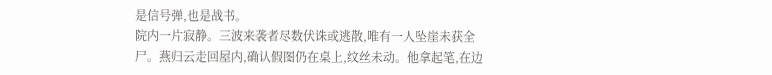是信号弹,也是战书。
院内一片寂静。三波来袭者尽数伏诛或逃散,唯有一人坠崖未获全尸。燕归云走回屋内,确认假图仍在桌上,纹丝未动。他拿起笔,在边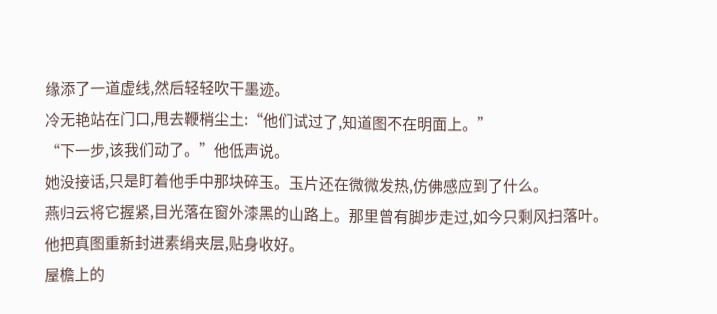缘添了一道虚线,然后轻轻吹干墨迹。
冷无艳站在门口,甩去鞭梢尘土:“他们试过了,知道图不在明面上。”
“下一步,该我们动了。”他低声说。
她没接话,只是盯着他手中那块碎玉。玉片还在微微发热,仿佛感应到了什么。
燕归云将它握紧,目光落在窗外漆黑的山路上。那里曾有脚步走过,如今只剩风扫落叶。
他把真图重新封进素绢夹层,贴身收好。
屋檐上的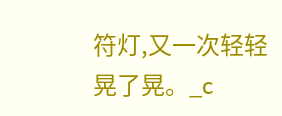符灯,又一次轻轻晃了晃。_c